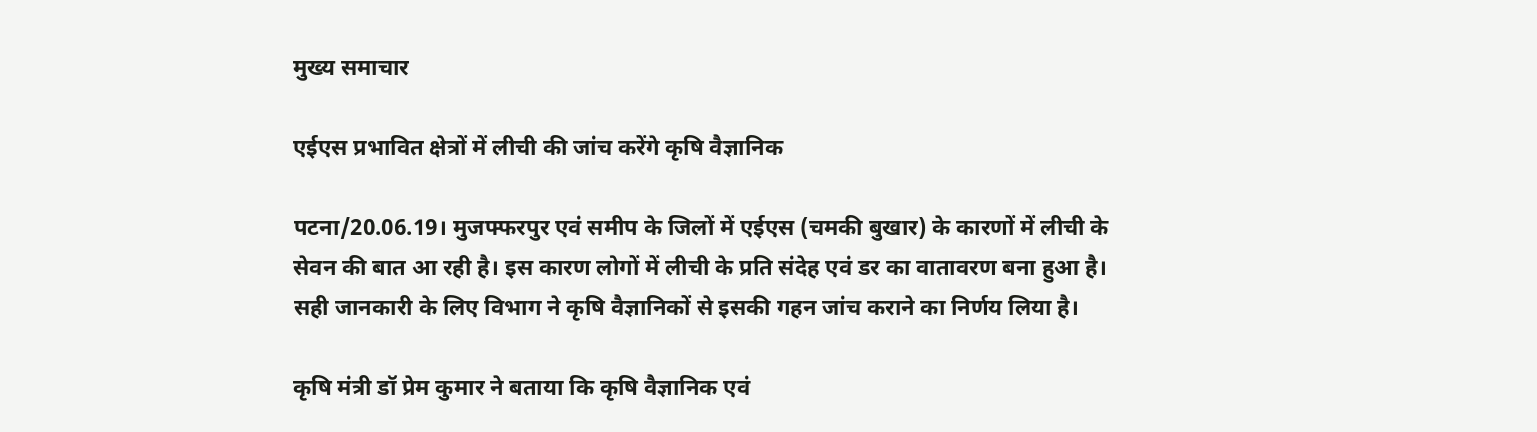मुख्य समाचार

एईएस प्रभावित क्षेत्रों में लीची की जांच करेंगे कृषि वैज्ञानिक

पटना/20.06.19। मुजफ्फरपुर एवं समीप के जिलों में एईएस (चमकी बुखार) के कारणों में लीची के सेवन की बात आ रही है। इस कारण लोगों में लीची के प्रति संदेह एवं डर का वातावरण बना हुआ है। सही जानकारी के लिए विभाग ने कृषि वैज्ञानिकों से इसकी गहन जांच कराने का निर्णय लिया है।

कृषि मंत्री डॉ प्रेम कुमार ने बताया कि कृषि वैज्ञानिक एवं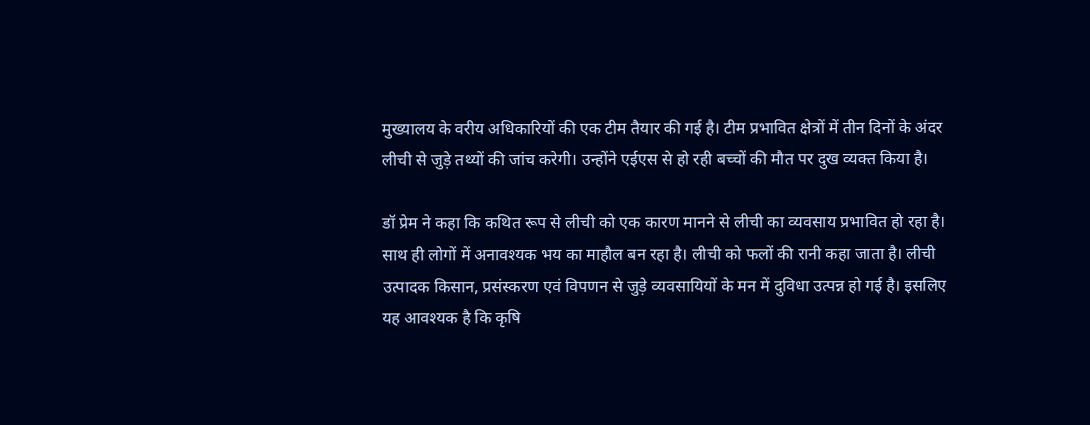मुख्यालय के वरीय अधिकारियों की एक टीम तैयार की गई है। टीम प्रभावित क्षेत्रों में तीन दिनों के अंदर लीची से जुड़े तथ्यों की जांच करेगी। उन्होंने एईएस से हो रही बच्चों की मौत पर दुख व्यक्त किया है।

डॉ प्रेम ने कहा कि कथित रूप से लीची को एक कारण मानने से लीची का व्यवसाय प्रभावित हो रहा है। साथ ही लोगों में अनावश्यक भय का माहौल बन रहा है। लीची को फलों की रानी कहा जाता है। लीची उत्पादक किसान, प्रसंस्करण एवं विपणन से जुड़े व्यवसायियों के मन में दुविधा उत्पन्न हो गई है। इसलिए यह आवश्यक है कि कृषि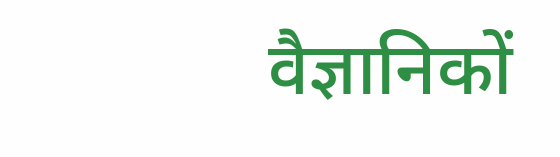वैज्ञानिकों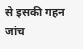से इसकी गहन जांच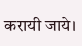करायी जाये।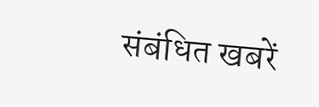संबंधित खबरें